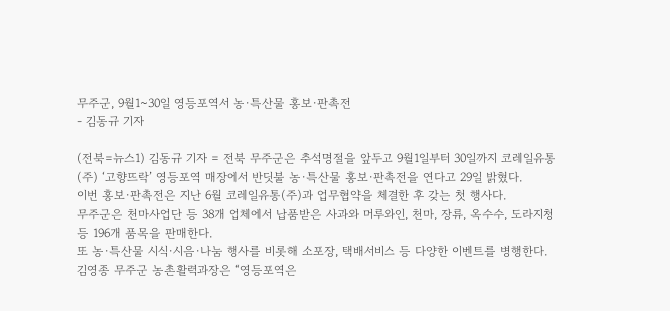무주군, 9월1~30일 영등포역서 농·특산물 홍보·판촉전
- 김동규 기자

(전북=뉴스1) 김동규 기자 = 전북 무주군은 추석명절을 앞두고 9월1일부터 30일까지 코레일유통(주) ‘고향뜨락’ 영등포역 매장에서 반딧불 농·특산물 홍보·판촉전을 연다고 29일 밝혔다.
이번 홍보·판촉전은 지난 6월 코레일유통(주)과 업무협약을 체결한 후 갖는 첫 행사다.
무주군은 천마사업단 등 38개 업체에서 납품받은 사과와 머루와인, 천마, 장류, 옥수수, 도라지청 등 196개 품목을 판매한다.
또 농·특산물 시식·시음·나눔 행사를 비롯해 소포장, 택배서비스 등 다양한 이벤트를 병행한다.
김영종 무주군 농촌활력과장은 “영등포역은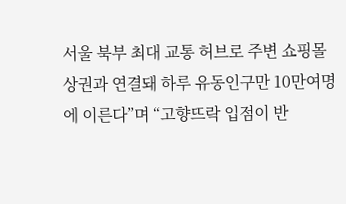서울 북부 최대 교통 허브로 주변 쇼핑몰 상권과 연결돼 하루 유동인구만 10만여명에 이른다”며 “고향뜨락 입점이 반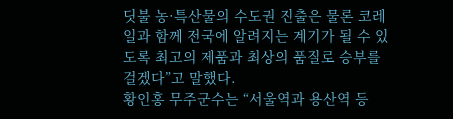딧불 농·특산물의 수도권 진출은 물론 코레일과 함께 전국에 알려지는 계기가 될 수 있도록 최고의 제품과 최상의 품질로 승부를 걸겠다”고 말했다.
황인홍 무주군수는 “서울역과 용산역 등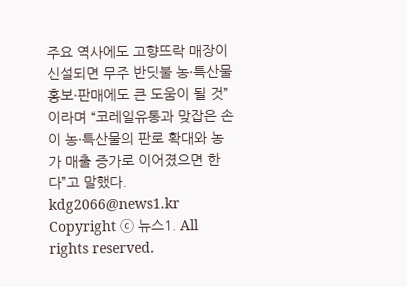주요 역사에도 고향뜨락 매장이 신설되면 무주 반딧불 농·특산물 홍보·판매에도 큰 도움이 될 것”이라며 “코레일유통과 맞잡은 손이 농·특산물의 판로 확대와 농가 매출 증가로 이어졌으면 한다”고 말했다.
kdg2066@news1.kr
Copyright ⓒ 뉴스1. All rights reserved.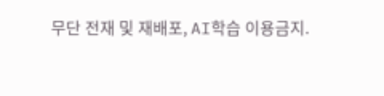무단 전재 및 재배포, AI학습 이용금지.